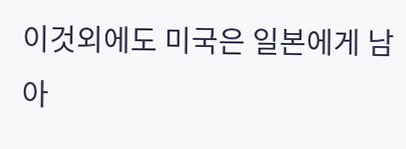이것외에도 미국은 일본에게 남아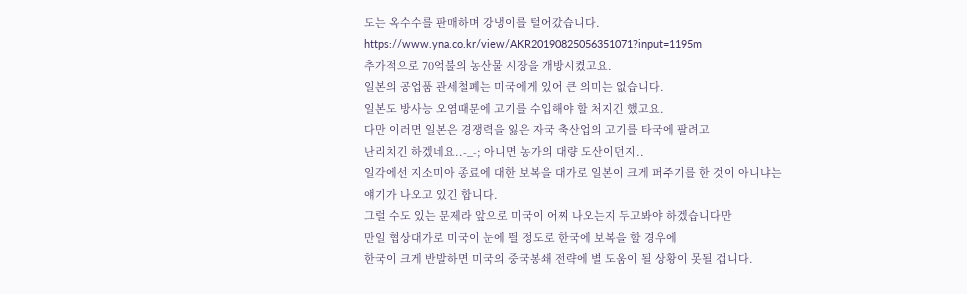도는 옥수수를 판매하며 강냉이를 털어갔습니다.
https://www.yna.co.kr/view/AKR20190825056351071?input=1195m
추가적으로 70억불의 농산물 시장을 개방시켰고요.
일본의 공업품 관세철폐는 미국에게 있어 큰 의미는 없습니다.
일본도 방사능 오염때문에 고기를 수입해야 할 처지긴 했고요.
다만 이러면 일본은 경쟁력을 잃은 자국 축산업의 고기를 타국에 팔려고
난리치긴 하겠네요..-_-; 아니면 농가의 대량 도산이던지..
일각에선 지소미아 종료에 대한 보복을 대가로 일본이 크게 퍼주기를 한 것이 아니냐는
얘기가 나오고 있긴 합니다.
그럴 수도 있는 문제라 앞으로 미국이 어찌 나오는지 두고봐야 하겠습니다만
만일 협상대가로 미국이 눈에 띌 정도로 한국에 보복을 할 경우에
한국이 크게 반발하면 미국의 중국봉쇄 전략에 별 도움이 될 상황이 못될 겁니다.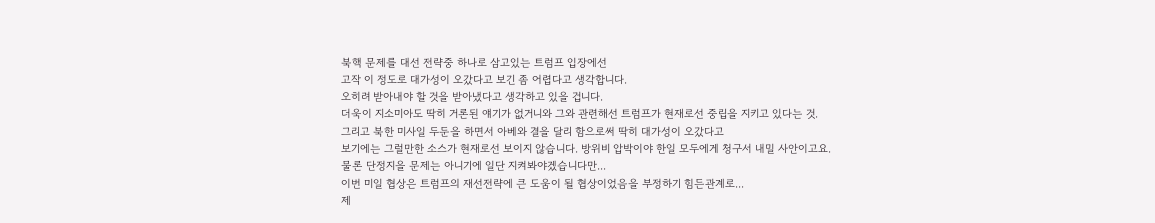북핵 문제를 대선 전략중 하나로 삼고있는 트럼프 입장에선
고작 이 정도로 대가성이 오갔다고 보긴 좀 어렵다고 생각합니다.
오히려 받아내야 할 것을 받아냈다고 생각하고 있을 겁니다.
더욱이 지소미아도 딱히 거론된 얘기가 없거니와 그와 관련해선 트럼프가 현재로선 중립을 지키고 있다는 것.
그리고 북한 미사일 두둔을 하면서 아베와 결을 달리 함으로써 딱히 대가성이 오갔다고
보기에는 그럴만한 소스가 현재로선 보이지 않습니다. 방위비 압박이야 한일 모두에게 청구서 내밀 사안이고요.
물론 단정지을 문제는 아니기에 일단 지켜봐야겠습니다만...
이번 미일 협상은 트럼프의 재선전략에 큰 도움이 될 협상이었음을 부정하기 힘든관계로...
제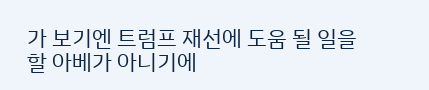가 보기엔 트럼프 재선에 도움 될 일을 할 아베가 아니기에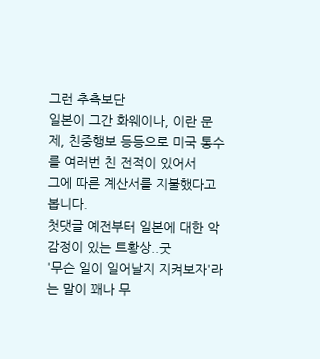그런 추측보단
일본이 그간 화웨이나, 이란 문제, 친중행보 등등으로 미국 통수를 여러번 친 전적이 있어서
그에 따른 계산서를 지불했다고 봅니다.
첫댓글 예전부터 일본에 대한 악감정이 있는 트황상..굿
'무슨 일이 일어날지 지켜보자'라는 말이 꽤나 무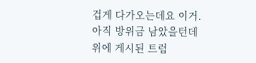겁게 다가오는데요 이거.
아직 방위금 남았을턴데
위에 게시된 트럼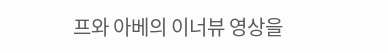프와 아베의 이너뷰 영상을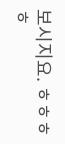보시지요. ㅎㅎㅎㅎ